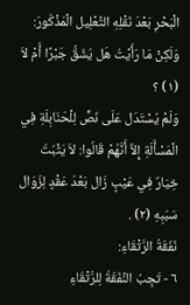الْبَحْرِ بَعْدَ نَقْلِهِ التَّعْلِيل الْمَذْكُورَ: وَلَكِنْ مَا رَأَيْتُ هَل يُشَقُّ جَبْرًا أَمْ لاَ (١) ؟
وَلَمْ يُسْتَدَل عَلَى نَصٍّ لِلْحَنَابِلَةِ فِي الْمَسْأَلَةِ إِلاَّ أَنَّهُمْ قَالُوا: لاَ يَثْبُتُ خِيَارٌ فِي عَيْبٍ زَال بَعْدَ عَقْدٍ لِزَوَال سَبَبِهِ (٢) .
نَفَقَةُ الرَّتْقَاءِ:
٦ - تَجِبُ النَّفَقَةُ لِلرَّتْقَاءِ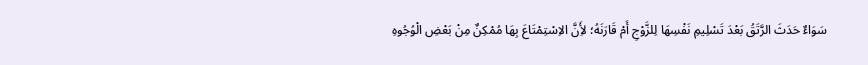سَوَاءٌ حَدَثَ الرَّتَقُ بَعْدَ تَسْلِيمِ نَفْسِهَا لِلزَّوْجِ أَمْ قَارَنَهُ؛ لأَِنَّ الاِسْتِمْتَاعَ بِهَا مُمْكِنٌ مِنْ بَعْضِ الْوُجُوهِ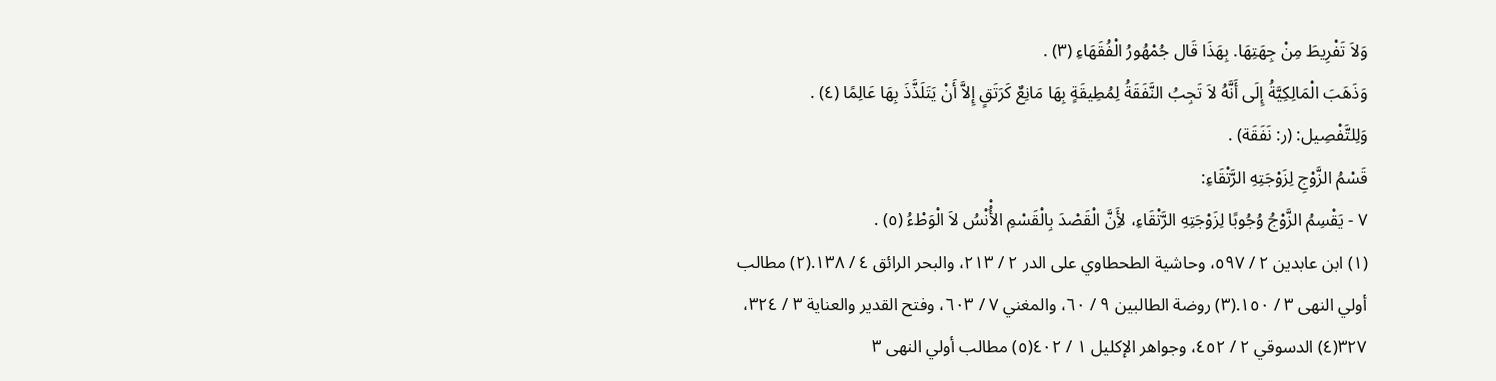وَلاَ تَفْرِيطَ مِنْ جِهَتِهَا. بِهَذَا قَال جُمْهُورُ الْفُقَهَاءِ (٣) .
وَذَهَبَ الْمَالِكِيَّةُ إِلَى أَنَّهُ لاَ تَجِبُ النَّفَقَةُ لِمُطِيقَةٍ بِهَا مَانِعٌ كَرَتَقٍ إِلاَّ أَنْ يَتَلَذَّذَ بِهَا عَالِمًا (٤) .
وَلِلتَّفْصِيل: (ر: نَفَقَة) .
قَسْمُ الزَّوْجِ لِزَوْجَتِهِ الرَّتْقَاءِ:
٧ - يَقْسِمُ الزَّوْجُ وُجُوبًا لِزَوْجَتِهِ الرَّتْقَاءِ، لأَِنَّ الْقَصْدَ بِالْقَسْمِ الأُْنْسُ لاَ الْوَطْءُ (٥) .
(١) ابن عابدين ٢ / ٥٩٧، وحاشية الطحطاوي على الدر ٢ / ٢١٣، والبحر الرائق ٤ / ١٣٨.(٢) مطالب أولي النهى ٣ / ١٥٠.(٣) روضة الطالبين ٩ / ٦٠، والمغني ٧ / ٦٠٣، وفتح القدير والعناية ٣ / ٣٢٤، ٣٢٧(٤) الدسوقي ٢ / ٤٥٢، وجواهر الإكليل ١ / ٤٠٢(٥) مطالب أولي النهى ٣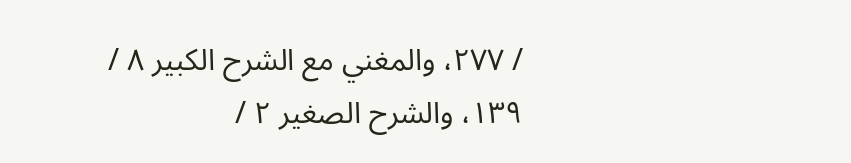/ ٢٧٧، والمغني مع الشرح الكبير ٨ / ١٣٩، والشرح الصغير ٢ /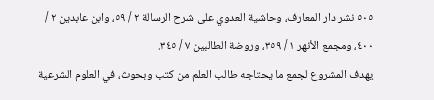٥٠٥ نشر دار المعارف، وحاشية العدوي على شرح الرسالة ٢ / ٥٩، وابن عابدين ٢ / ٤٠٠، ومجمع الأنهر ١ / ٣٥٩، وروضة الطالبين ٧ / ٣٤٥.
يهدف المشروع لجمع ما يحتاجه طالب العلم من كتب وبحوث، في العلوم الشرعية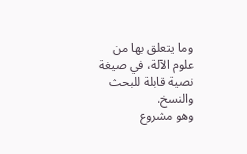وما يتعلق بها من علوم الآلة، في صيغة نصية قابلة للبحث والنسخ.
وهو مشروع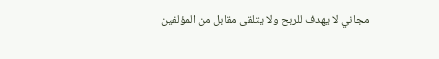مجاني لا يهدف للربح ولا يتلقى مقابل من المؤلفين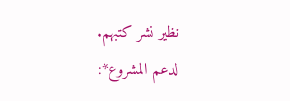نظير نشر كتبهم.
لدعم المشروع*: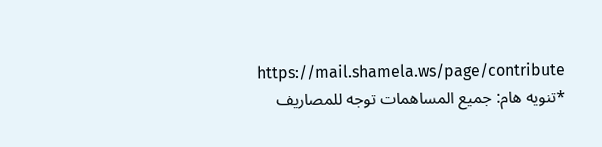https://mail.shamela.ws/page/contribute
*تنويه هام: جميع المساهمات توجه للمصاريف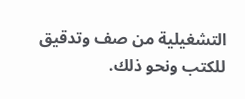التشغيلية من صف وتدقيق للكتب ونحو ذلك.